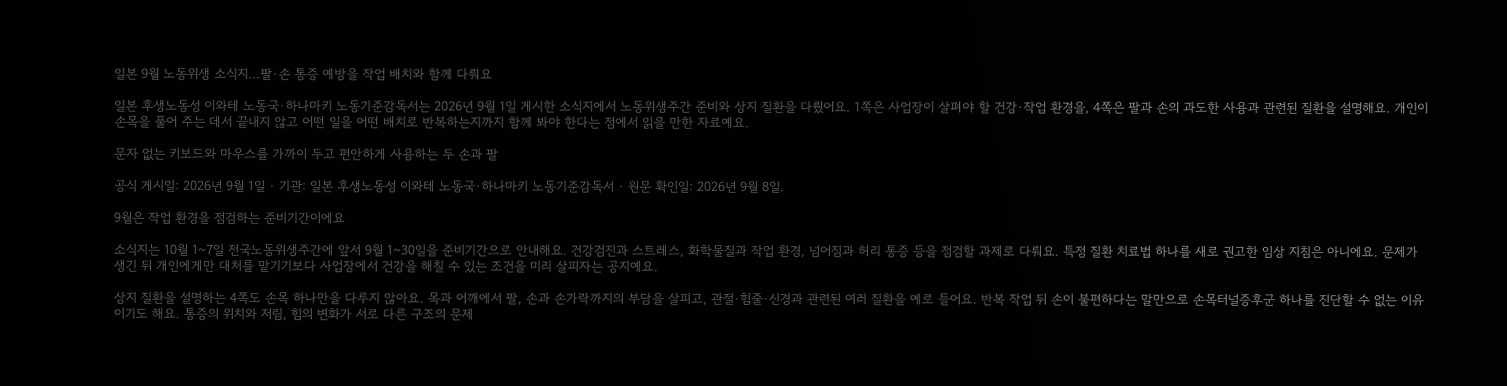일본 9월 노동위생 소식지…팔·손 통증 예방을 작업 배치와 함께 다뤄요

일본 후생노동성 이와테 노동국·하나마키 노동기준감독서는 2026년 9월 1일 게시한 소식지에서 노동위생주간 준비와 상지 질환을 다뤘어요. 1쪽은 사업장이 살펴야 할 건강·작업 환경을, 4쪽은 팔과 손의 과도한 사용과 관련된 질환을 설명해요. 개인이 손목을 풀어 주는 데서 끝내지 않고 어떤 일을 어떤 배치로 반복하는지까지 함께 봐야 한다는 점에서 읽을 만한 자료예요.

문자 없는 키보드와 마우스를 가까이 두고 편안하게 사용하는 두 손과 팔

공식 게시일: 2026년 9월 1일 · 기관: 일본 후생노동성 이와테 노동국·하나마키 노동기준감독서 · 원문 확인일: 2026년 9월 8일.

9월은 작업 환경을 점검하는 준비기간이에요

소식지는 10월 1~7일 전국노동위생주간에 앞서 9월 1~30일을 준비기간으로 안내해요. 건강검진과 스트레스, 화학물질과 작업 환경, 넘어짐과 허리 통증 등을 점검할 과제로 다뤄요. 특정 질환 치료법 하나를 새로 권고한 임상 지침은 아니에요. 문제가 생긴 뒤 개인에게만 대처를 맡기기보다 사업장에서 건강을 해칠 수 있는 조건을 미리 살피자는 공지예요.

상지 질환을 설명하는 4쪽도 손목 하나만을 다루지 않아요. 목과 어깨에서 팔, 손과 손가락까지의 부담을 살피고, 관절·힘줄·신경과 관련된 여러 질환을 예로 들어요. 반복 작업 뒤 손이 불편하다는 말만으로 손목터널증후군 하나를 진단할 수 없는 이유이기도 해요. 통증의 위치와 저림, 힘의 변화가 서로 다른 구조의 문제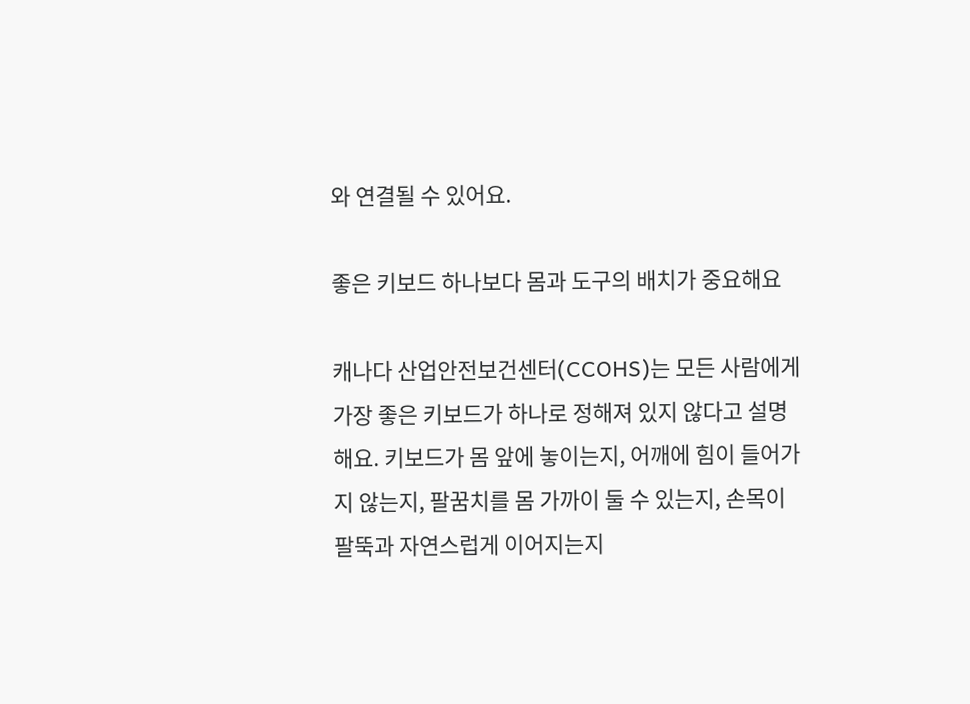와 연결될 수 있어요.

좋은 키보드 하나보다 몸과 도구의 배치가 중요해요

캐나다 산업안전보건센터(CCOHS)는 모든 사람에게 가장 좋은 키보드가 하나로 정해져 있지 않다고 설명해요. 키보드가 몸 앞에 놓이는지, 어깨에 힘이 들어가지 않는지, 팔꿈치를 몸 가까이 둘 수 있는지, 손목이 팔뚝과 자연스럽게 이어지는지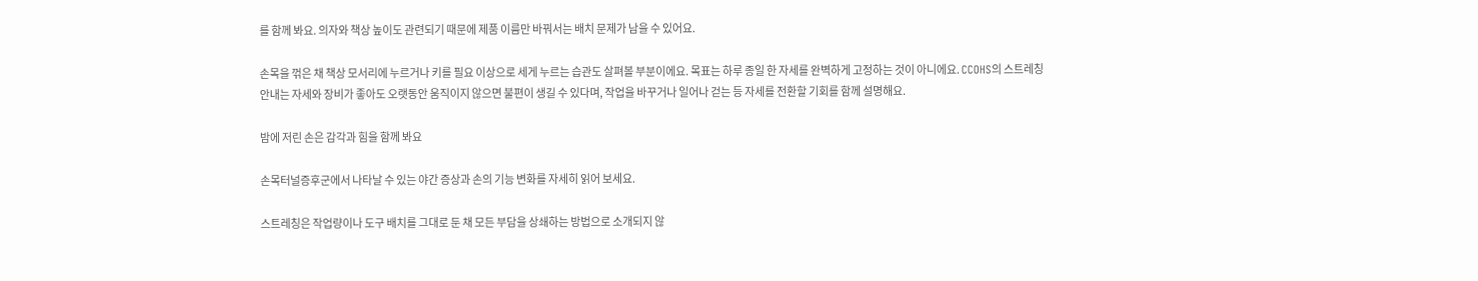를 함께 봐요. 의자와 책상 높이도 관련되기 때문에 제품 이름만 바꿔서는 배치 문제가 남을 수 있어요.

손목을 꺾은 채 책상 모서리에 누르거나 키를 필요 이상으로 세게 누르는 습관도 살펴볼 부분이에요. 목표는 하루 종일 한 자세를 완벽하게 고정하는 것이 아니에요. CCOHS의 스트레칭 안내는 자세와 장비가 좋아도 오랫동안 움직이지 않으면 불편이 생길 수 있다며, 작업을 바꾸거나 일어나 걷는 등 자세를 전환할 기회를 함께 설명해요.

밤에 저린 손은 감각과 힘을 함께 봐요

손목터널증후군에서 나타날 수 있는 야간 증상과 손의 기능 변화를 자세히 읽어 보세요.

스트레칭은 작업량이나 도구 배치를 그대로 둔 채 모든 부담을 상쇄하는 방법으로 소개되지 않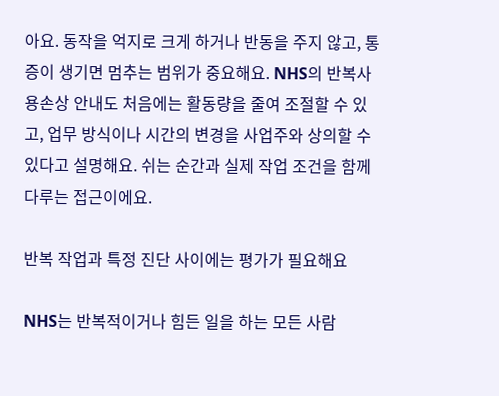아요. 동작을 억지로 크게 하거나 반동을 주지 않고, 통증이 생기면 멈추는 범위가 중요해요. NHS의 반복사용손상 안내도 처음에는 활동량을 줄여 조절할 수 있고, 업무 방식이나 시간의 변경을 사업주와 상의할 수 있다고 설명해요. 쉬는 순간과 실제 작업 조건을 함께 다루는 접근이에요.

반복 작업과 특정 진단 사이에는 평가가 필요해요

NHS는 반복적이거나 힘든 일을 하는 모든 사람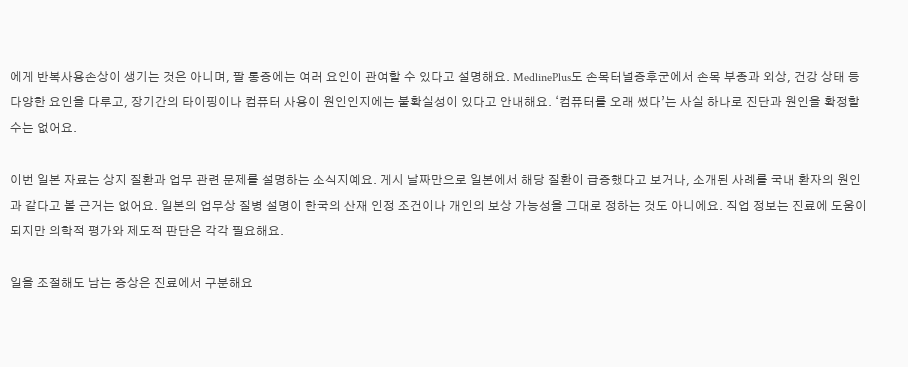에게 반복사용손상이 생기는 것은 아니며, 팔 통증에는 여러 요인이 관여할 수 있다고 설명해요. MedlinePlus도 손목터널증후군에서 손목 부종과 외상, 건강 상태 등 다양한 요인을 다루고, 장기간의 타이핑이나 컴퓨터 사용이 원인인지에는 불확실성이 있다고 안내해요. ‘컴퓨터를 오래 썼다’는 사실 하나로 진단과 원인을 확정할 수는 없어요.

이번 일본 자료는 상지 질환과 업무 관련 문제를 설명하는 소식지예요. 게시 날짜만으로 일본에서 해당 질환이 급증했다고 보거나, 소개된 사례를 국내 환자의 원인과 같다고 볼 근거는 없어요. 일본의 업무상 질병 설명이 한국의 산재 인정 조건이나 개인의 보상 가능성을 그대로 정하는 것도 아니에요. 직업 정보는 진료에 도움이 되지만 의학적 평가와 제도적 판단은 각각 필요해요.

일을 조절해도 남는 증상은 진료에서 구분해요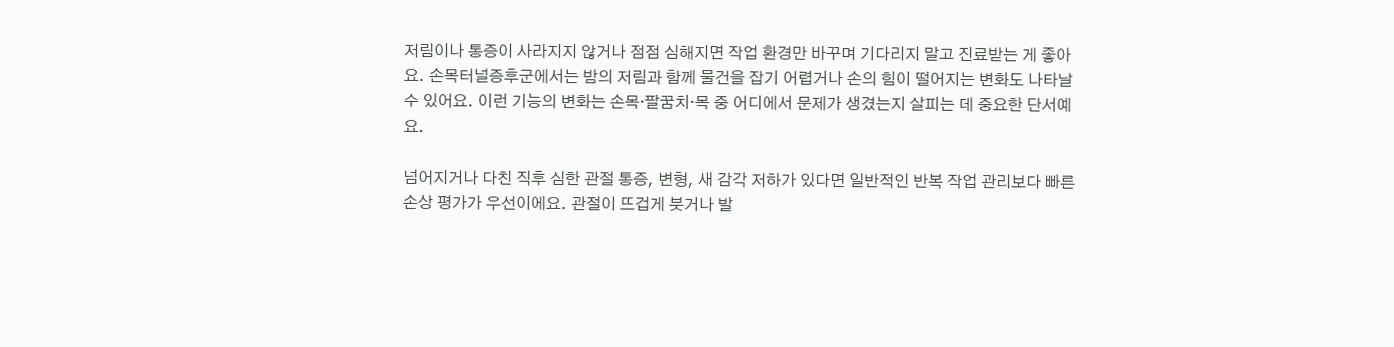저림이나 통증이 사라지지 않거나 점점 심해지면 작업 환경만 바꾸며 기다리지 말고 진료받는 게 좋아요. 손목터널증후군에서는 밤의 저림과 함께 물건을 잡기 어렵거나 손의 힘이 떨어지는 변화도 나타날 수 있어요. 이런 기능의 변화는 손목·팔꿈치·목 중 어디에서 문제가 생겼는지 살피는 데 중요한 단서예요.

넘어지거나 다친 직후 심한 관절 통증, 변형, 새 감각 저하가 있다면 일반적인 반복 작업 관리보다 빠른 손상 평가가 우선이에요. 관절이 뜨겁게 붓거나 발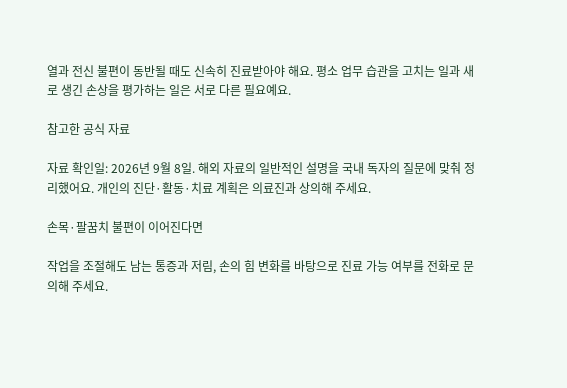열과 전신 불편이 동반될 때도 신속히 진료받아야 해요. 평소 업무 습관을 고치는 일과 새로 생긴 손상을 평가하는 일은 서로 다른 필요예요.

참고한 공식 자료

자료 확인일: 2026년 9월 8일. 해외 자료의 일반적인 설명을 국내 독자의 질문에 맞춰 정리했어요. 개인의 진단·활동·치료 계획은 의료진과 상의해 주세요.

손목·팔꿈치 불편이 이어진다면

작업을 조절해도 남는 통증과 저림, 손의 힘 변화를 바탕으로 진료 가능 여부를 전화로 문의해 주세요.